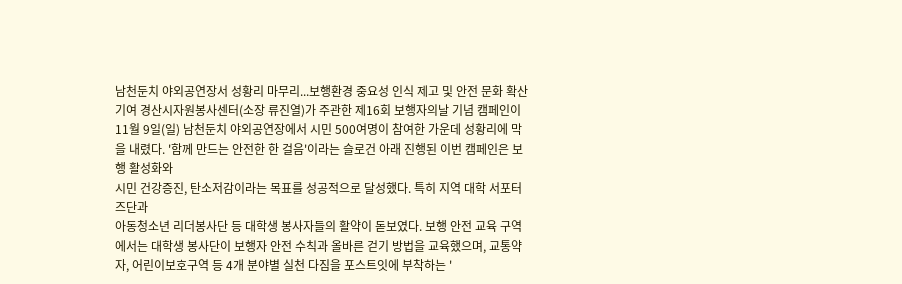남천둔치 야외공연장서 성황리 마무리...보행환경 중요성 인식 제고 및 안전 문화 확산 기여 경산시자원봉사센터(소장 류진열)가 주관한 제16회 보행자의날 기념 캠페인이 11월 9일(일) 남천둔치 야외공연장에서 시민 500여명이 참여한 가운데 성황리에 막을 내렸다. '함께 만드는 안전한 한 걸음'이라는 슬로건 아래 진행된 이번 캠페인은 보행 활성화와
시민 건강증진, 탄소저감이라는 목표를 성공적으로 달성했다. 특히 지역 대학 서포터즈단과
아동청소년 리더봉사단 등 대학생 봉사자들의 활약이 돋보였다. 보행 안전 교육 구역에서는 대학생 봉사단이 보행자 안전 수칙과 올바른 걷기 방법을 교육했으며, 교통약자, 어린이보호구역 등 4개 분야별 실천 다짐을 포스트잇에 부착하는 '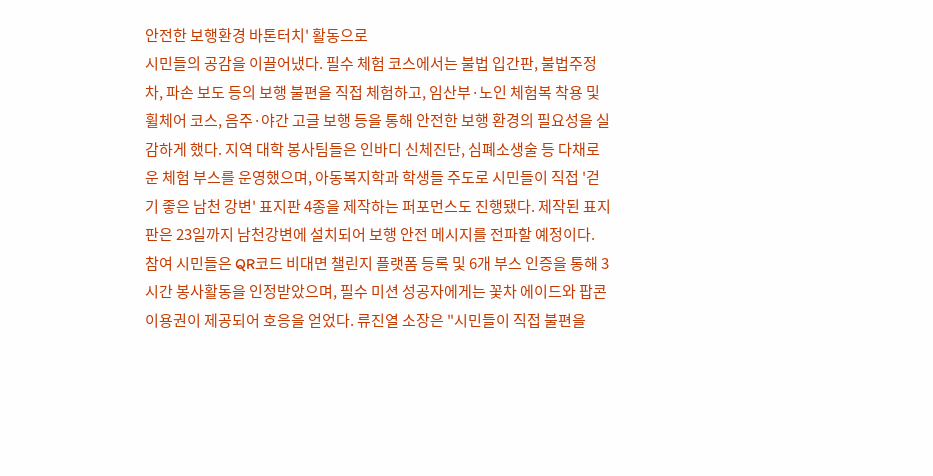안전한 보행환경 바톤터치' 활동으로
시민들의 공감을 이끌어냈다. 필수 체험 코스에서는 불법 입간판, 불법주정차, 파손 보도 등의 보행 불편을 직접 체험하고, 임산부·노인 체험복 착용 및 휠체어 코스, 음주·야간 고글 보행 등을 통해 안전한 보행 환경의 필요성을 실감하게 했다. 지역 대학 봉사팀들은 인바디 신체진단, 심폐소생술 등 다채로운 체험 부스를 운영했으며, 아동복지학과 학생들 주도로 시민들이 직접 '걷기 좋은 남천 강변' 표지판 4종을 제작하는 퍼포먼스도 진행됐다. 제작된 표지판은 23일까지 남천강변에 설치되어 보행 안전 메시지를 전파할 예정이다. 참여 시민들은 QR코드 비대면 챌린지 플랫폼 등록 및 6개 부스 인증을 통해 3시간 봉사활동을 인정받았으며, 필수 미션 성공자에게는 꽃차 에이드와 팝콘 이용권이 제공되어 호응을 얻었다. 류진열 소장은 "시민들이 직접 불편을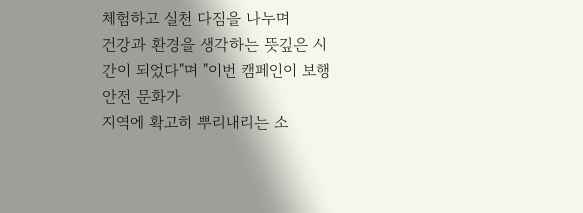체험하고 실천 다짐을 나누며
건강과 환경을 생각하는 뜻깊은 시간이 되었다"며 "이번 캠페인이 보행 안전 문화가
지역에 확고히 뿌리내리는 소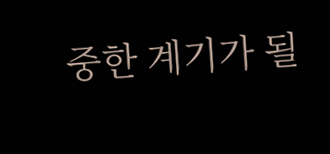중한 계기가 될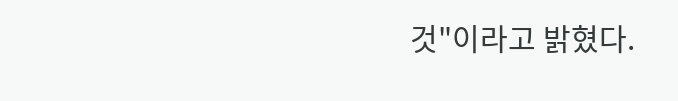것"이라고 밝혔다.